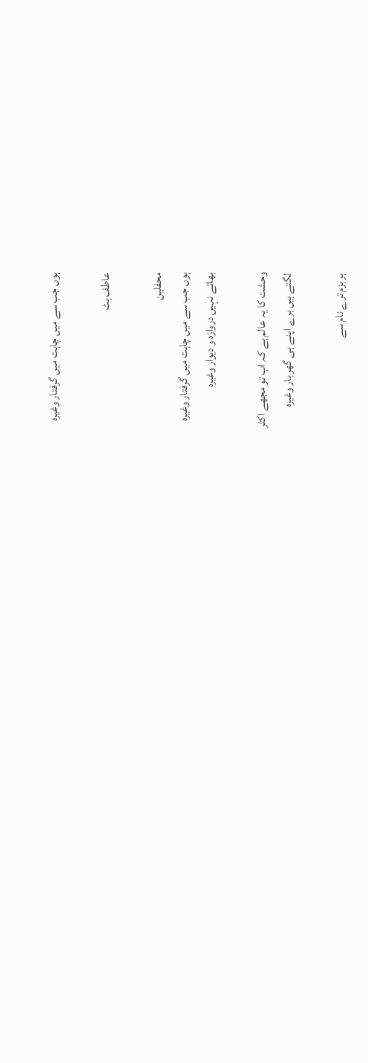ہوں جب سے میں چاہت میں گرفتار وغیرہ

عاطف بٹ

محفلین
ہوں جب سے میں چاہت میں گرفتار وغیرہ
بھاتے نہیں دروازہ و دیوار وغیرہ

وحشت کا یہ عالم ہے کہ اب تو مجھے اکثر
لگتے ہیں برے اپنے ہی گھر بار وغیرہ

ہر بزم ترے نام سے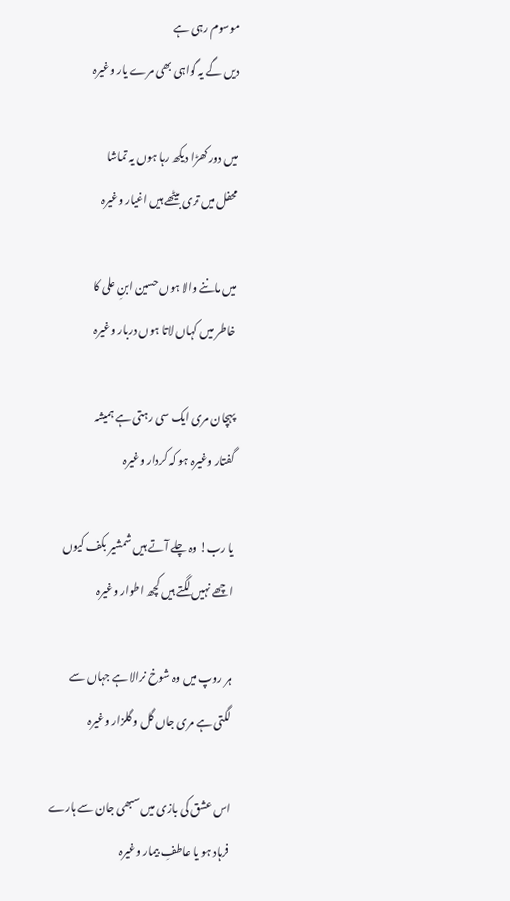موسوم رہی ہے
دیں گے یہ گواہی بھی مرے یار وغیرہ

میں دور کھڑا دیکھ رہا ہوں یہ تماشا
محفل میں تری بیٹھے ہیں اغیار وغیرہ

میں ماننے والا ہوں حسین ابنِ علی کا
خاطر میں کہاں لاتا ہوں دربار وغیرہ

پہچان مری ایک سی رہتی ہے ہمیشہ
گفتار وغیرہ ہو کہ کردار وغیرہ

یا رب! وہ چلے آتے ہیں شمشیر بکف کیوں
اچھے نہیں لگتے ہیں کچھ اطوار وغیرہ

ہر روپ میں وہ شوخ نرالا ہے جہاں سے
لگتی ہے مری جاں گل و گلزار وغیرہ

اس عشق کی بازی میں سبھی جان سے ہارے
فرہاد ہو یا عاطفِ بیمار وغیرہ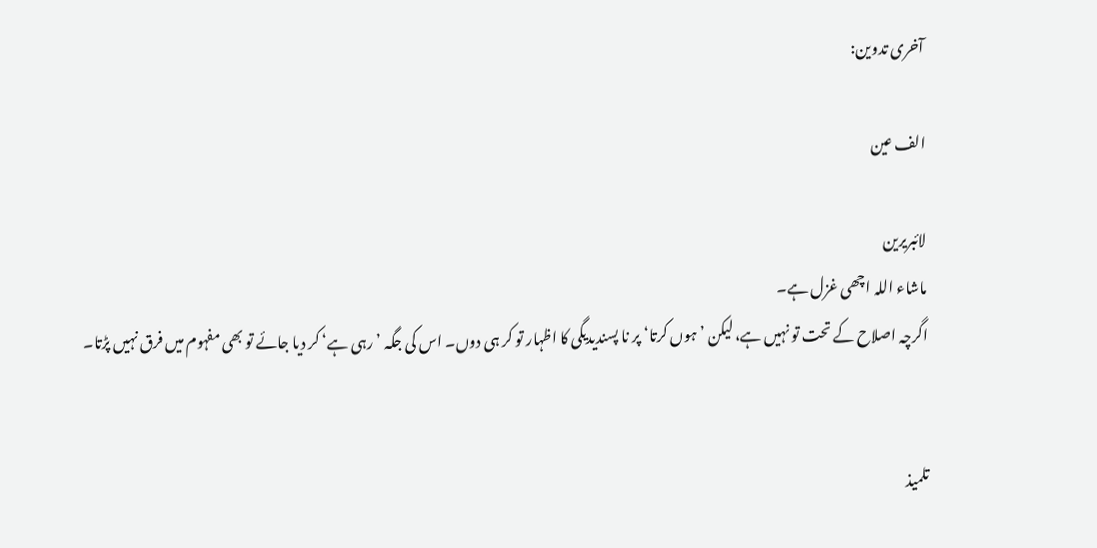آخری تدوین:

الف عین

لائبریرین
ماشاء اللہ اچھی غزل ہے۔
اگرچہ اصلاح کے تحت تو نہیں ہے، لیکن ’ہوں کرتا‘ پر نا پسندیدیگی کا اظہار تو کر ہی دوں۔ اس کی جگہ ’رہی ہے‘ کر دیا جائے تو بھی مفہوم میں فرق نہیں پڑتا۔


تلمیذ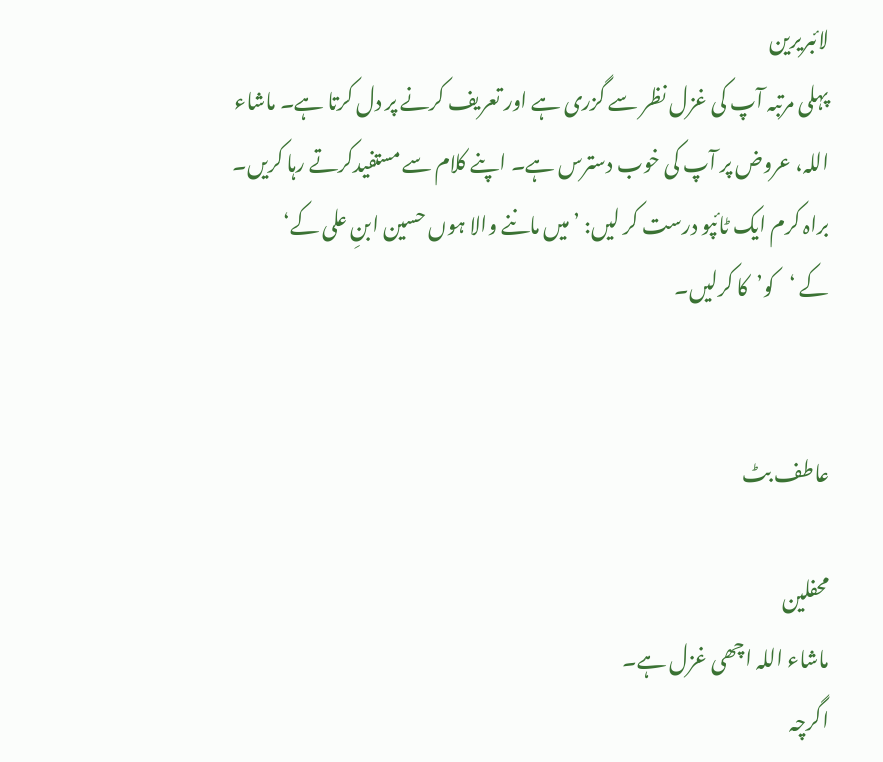لائبریرین
پہلی مرتبہ آپ کی غزل نظر سے گزری ہے اور تعریف کرنے پر دل کرتا ہے۔ ماشاء اللہ، عروض پر آپ کی خوب دسترس ہے۔ اپنے کلام سے مستفیدکرتے رہا کریں۔
براہ کرم ایک ٹائپو درست کر لیں: ’میں ماننے والا ہوں حسین ابنِ علی کے‘
کے ‘کو’کا کرلیں۔


عاطف بٹ

محفلین
ماشاء اللہ اچھی غزل ہے۔
اگرچہ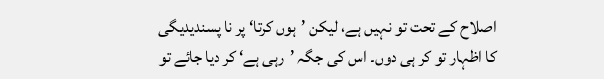اصلاح کے تحت تو نہیں ہے، لیکن ’ہوں کرتا‘ پر نا پسندیدیگی کا اظہار تو کر ہی دوں۔ اس کی جگہ ’رہی ہے‘ کر دیا جائے تو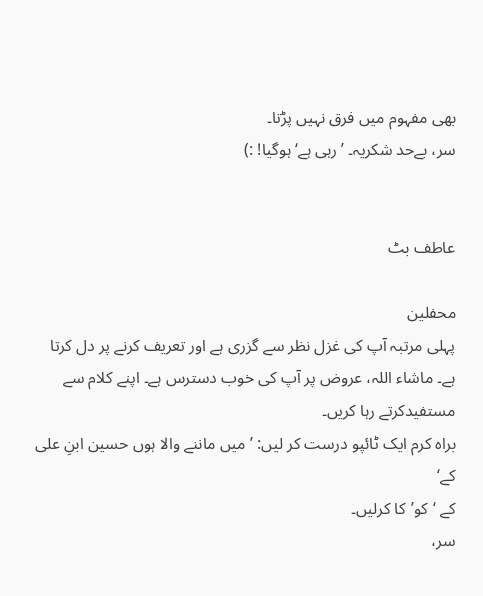بھی مفہوم میں فرق نہیں پڑتا۔
سر، بےحد شکریہ۔ ’رہی ہے‘ ہوگیا! :)


عاطف بٹ

محفلین
پہلی مرتبہ آپ کی غزل نظر سے گزری ہے اور تعریف کرنے پر دل کرتا ہے۔ ماشاء اللہ، عروض پر آپ کی خوب دسترس ہے۔ اپنے کلام سے مستفیدکرتے رہا کریں۔
براہ کرم ایک ٹائپو درست کر لیں: ’میں ماننے والا ہوں حسین ابنِ علی کے‘
کے ‘کو’کا کرلیں۔
سر،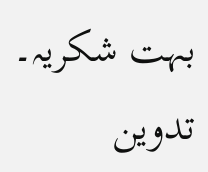بہت شکریہ۔ تدوین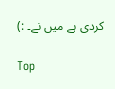کردی ہے میں نے۔ :)

Top